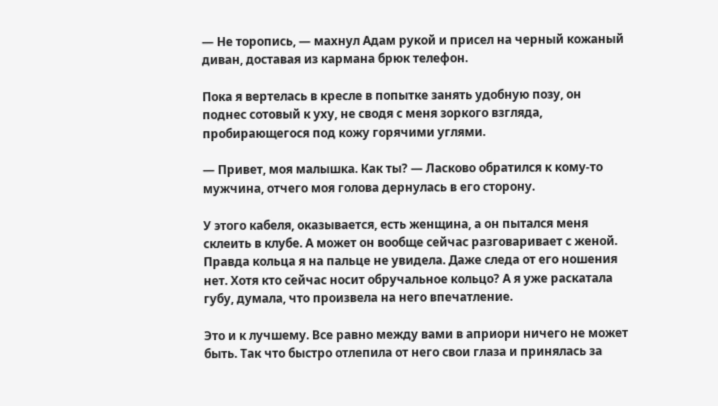— Не торопись, — махнул Адам рукой и присел на черный кожаный диван, доставая из кармана брюк телефон.

Пока я вертелась в кресле в попытке занять удобную позу, он поднес сотовый к уху, не сводя с меня зоркого взгляда, пробирающегося под кожу горячими углями.

— Привет, моя малышка. Как ты? — Ласково обратился к кому-то мужчина, отчего моя голова дернулась в его сторону.

У этого кабеля, оказывается, есть женщина, а он пытался меня склеить в клубе. А может он вообще сейчас разговаривает с женой. Правда кольца я на пальце не увидела. Даже следа от его ношения нет. Хотя кто сейчас носит обручальное кольцо? А я уже раскатала губу, думала, что произвела на него впечатление.

Это и к лучшему. Все равно между вами в априори ничего не может быть. Так что быстро отлепила от него свои глаза и принялась за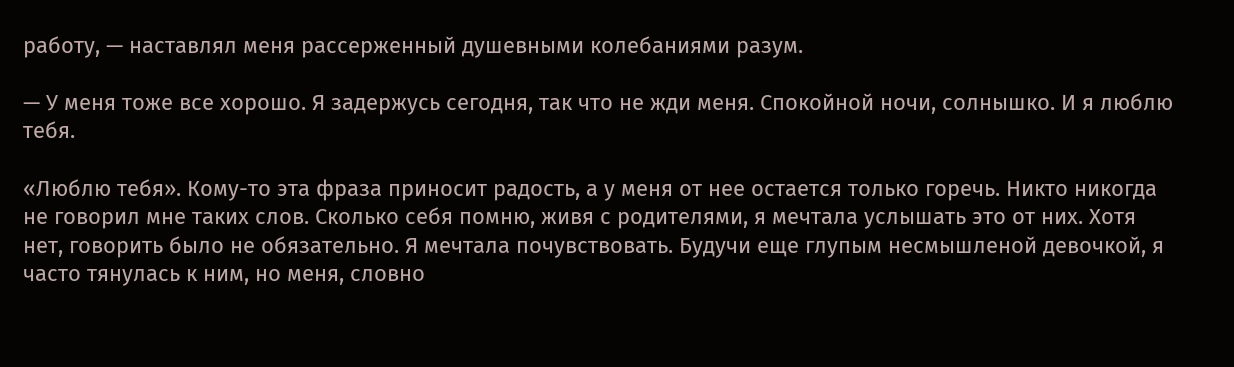работу, — наставлял меня рассерженный душевными колебаниями разум.

— У меня тоже все хорошо. Я задержусь сегодня, так что не жди меня. Спокойной ночи, солнышко. И я люблю тебя.

«Люблю тебя». Кому-то эта фраза приносит радость, а у меня от нее остается только горечь. Никто никогда не говорил мне таких слов. Сколько себя помню, живя с родителями, я мечтала услышать это от них. Хотя нет, говорить было не обязательно. Я мечтала почувствовать. Будучи еще глупым несмышленой девочкой, я часто тянулась к ним, но меня, словно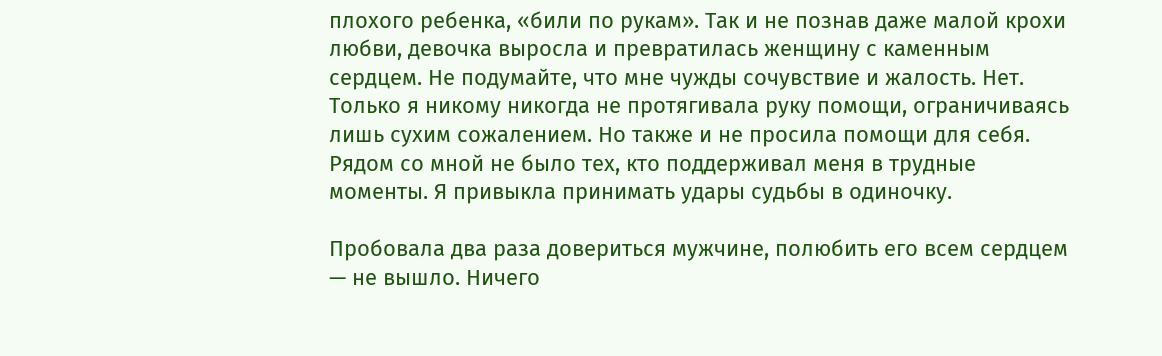плохого ребенка, «били по рукам». Так и не познав даже малой крохи любви, девочка выросла и превратилась женщину с каменным сердцем. Не подумайте, что мне чужды сочувствие и жалость. Нет. Только я никому никогда не протягивала руку помощи, ограничиваясь лишь сухим сожалением. Но также и не просила помощи для себя. Рядом со мной не было тех, кто поддерживал меня в трудные моменты. Я привыкла принимать удары судьбы в одиночку.

Пробовала два раза довериться мужчине, полюбить его всем сердцем — не вышло. Ничего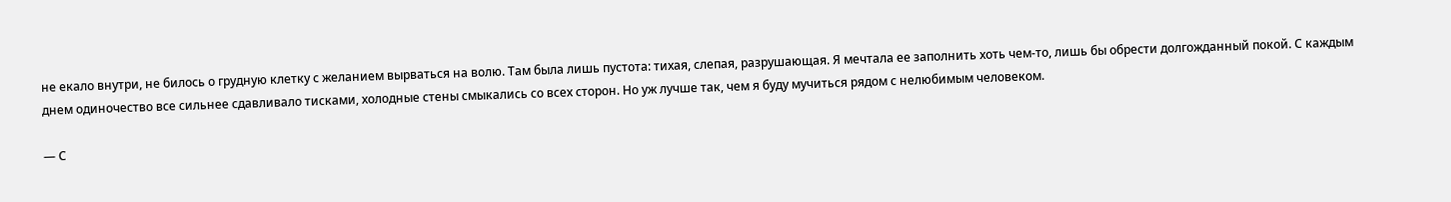не екало внутри, не билось о грудную клетку с желанием вырваться на волю. Там была лишь пустота: тихая, слепая, разрушающая. Я мечтала ее заполнить хоть чем-то, лишь бы обрести долгожданный покой. С каждым днем одиночество все сильнее сдавливало тисками, холодные стены смыкались со всех сторон. Но уж лучше так, чем я буду мучиться рядом с нелюбимым человеком.

— С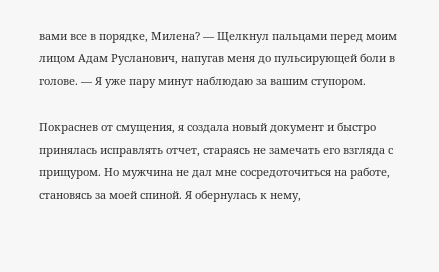вами все в порядке, Милена? — Щелкнул пальцами перед моим лицом Адам Русланович, напугав меня до пульсирующей боли в голове. — Я уже пару минут наблюдаю за вашим ступором.

Покраснев от смущения, я создала новый документ и быстро принялась исправлять отчет, стараясь не замечать его взгляда с прищуром. Но мужчина не дал мне сосредоточиться на работе, становясь за моей спиной. Я обернулась к нему,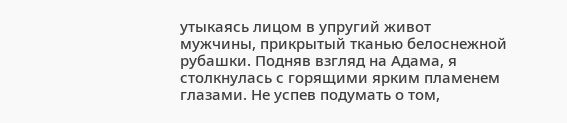утыкаясь лицом в упругий живот мужчины, прикрытый тканью белоснежной рубашки. Подняв взгляд на Адама, я столкнулась с горящими ярким пламенем глазами. Не успев подумать о том,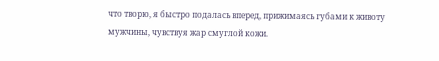что творю, я быстро подалась вперед, прижимаясь губами к животу мужчины, чувствуя жар смуглой кожи.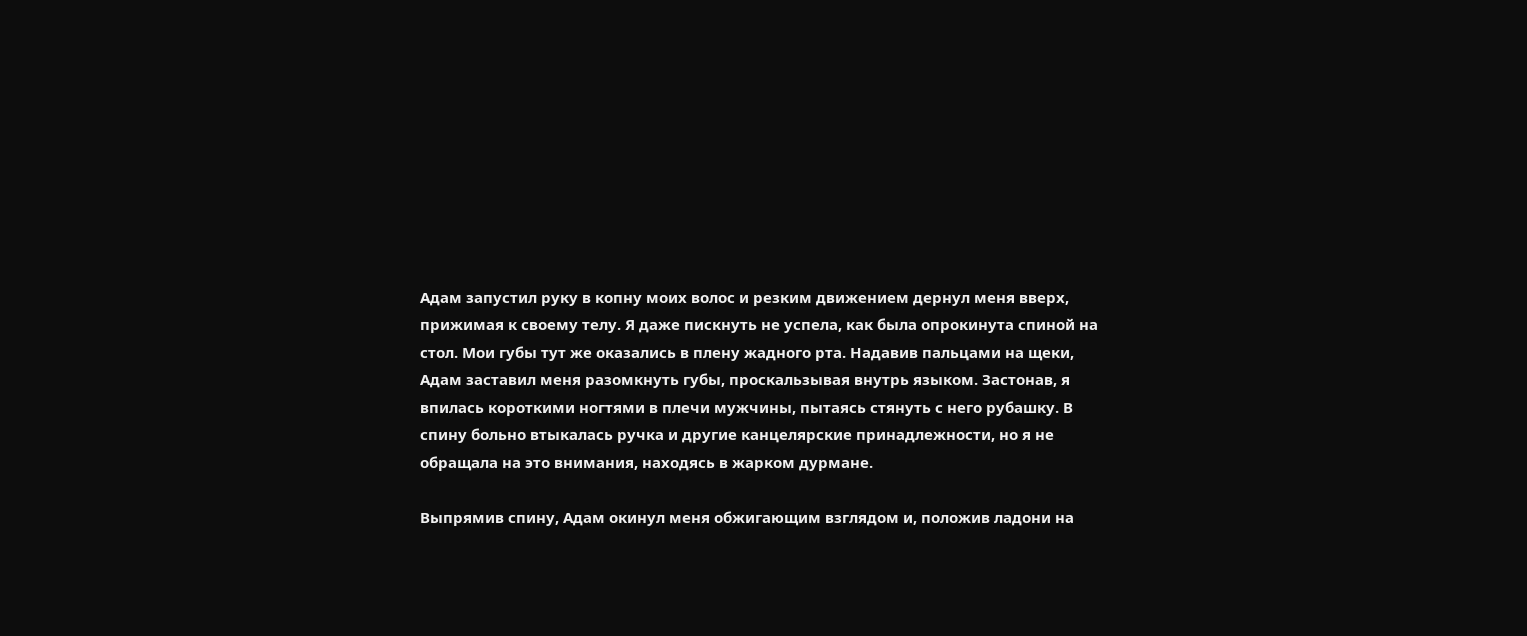Адам запустил руку в копну моих волос и резким движением дернул меня вверх, прижимая к своему телу. Я даже пискнуть не успела, как была опрокинута спиной на стол. Мои губы тут же оказались в плену жадного рта. Надавив пальцами на щеки, Адам заставил меня разомкнуть губы, проскальзывая внутрь языком. Застонав, я впилась короткими ногтями в плечи мужчины, пытаясь стянуть с него рубашку. В спину больно втыкалась ручка и другие канцелярские принадлежности, но я не обращала на это внимания, находясь в жарком дурмане.

Выпрямив спину, Адам окинул меня обжигающим взглядом и, положив ладони на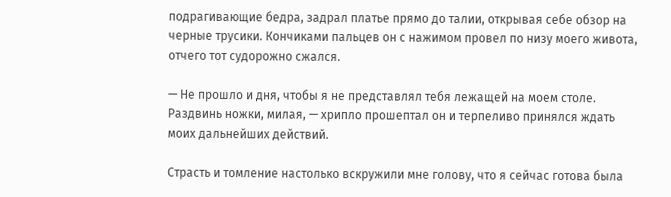подрагивающие бедра, задрал платье прямо до талии, открывая себе обзор на черные трусики. Кончиками пальцев он с нажимом провел по низу моего живота, отчего тот судорожно сжался.

— Не прошло и дня, чтобы я не представлял тебя лежащей на моем столе. Раздвинь ножки, милая, — хрипло прошептал он и терпеливо принялся ждать моих дальнейших действий.

Страсть и томление настолько вскружили мне голову, что я сейчас готова была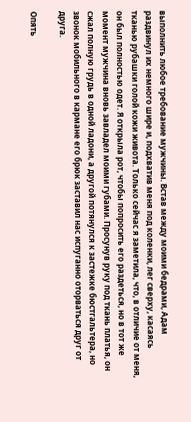выполнить любое требование мужчины. Встав между моими бедрами, Адам раздвинул их немного шире и, подхватив меня под коленки, лег сверху, касаясь тканью рубашки голой кожи живота. Только сейчас я заметила, что, в отличие от меня, он был полностью одет. Я открыла рот, чтобы попросить его раздеться, но в тот же момент мужчина вновь завладел моими губами. Просунув руку под ткань платья, он сжал полную грудь в одной ладони, а другой потянулся к застежке бюстгальтера, но звонок мобильного в кармане его брюк заставил нас испуганно оторваться друг от друга.

Опять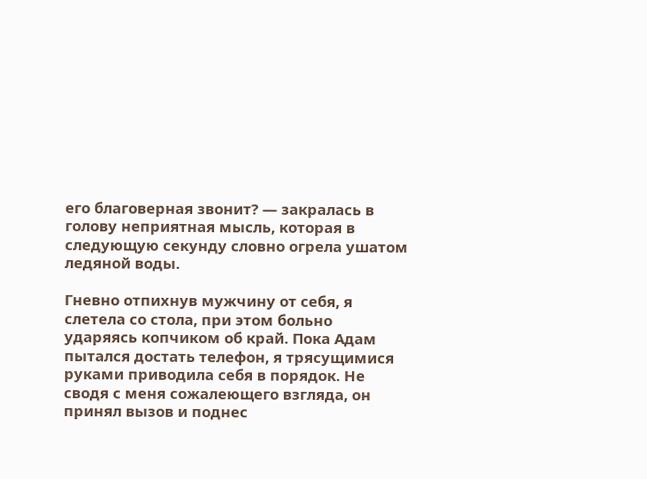его благоверная звонит? — закралась в голову неприятная мысль, которая в следующую секунду словно огрела ушатом ледяной воды.

Гневно отпихнув мужчину от себя, я слетела со стола, при этом больно ударяясь копчиком об край. Пока Адам пытался достать телефон, я трясущимися руками приводила себя в порядок. Не сводя с меня сожалеющего взгляда, он принял вызов и поднес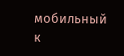мобильный к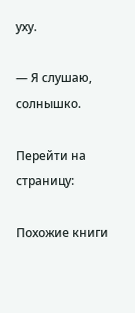уху.

— Я слушаю, солнышко.

Перейти на страницу:

Похожие книги